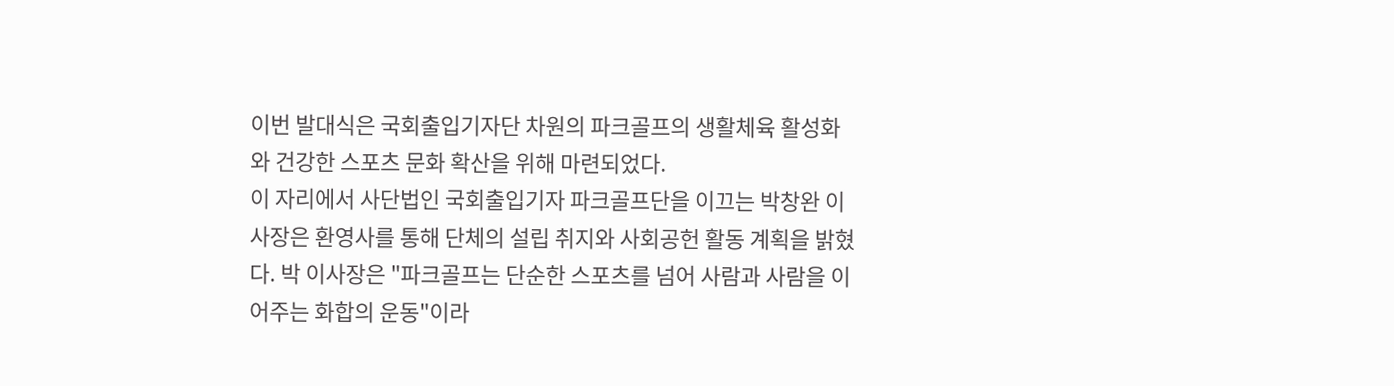이번 발대식은 국회출입기자단 차원의 파크골프의 생활체육 활성화와 건강한 스포츠 문화 확산을 위해 마련되었다.
이 자리에서 사단법인 국회출입기자 파크골프단을 이끄는 박창완 이사장은 환영사를 통해 단체의 설립 취지와 사회공헌 활동 계획을 밝혔다. 박 이사장은 "파크골프는 단순한 스포츠를 넘어 사람과 사람을 이어주는 화합의 운동"이라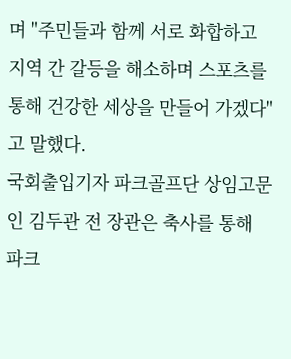며 "주민들과 함께 서로 화합하고 지역 간 갈등을 해소하며 스포츠를 통해 건강한 세상을 만들어 가겠다"고 말했다.
국회출입기자 파크골프단 상임고문인 김두관 전 장관은 축사를 통해 파크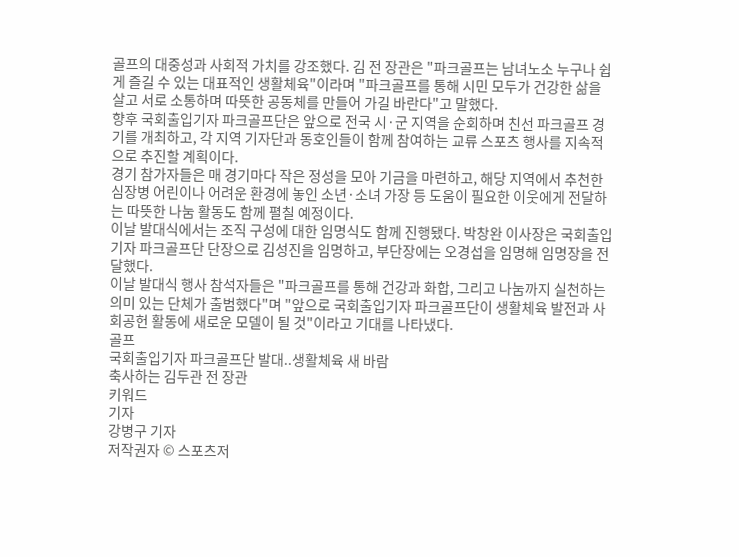골프의 대중성과 사회적 가치를 강조했다. 김 전 장관은 "파크골프는 남녀노소 누구나 쉽게 즐길 수 있는 대표적인 생활체육"이라며 "파크골프를 통해 시민 모두가 건강한 삶을 살고 서로 소통하며 따뜻한 공동체를 만들어 가길 바란다"고 말했다.
향후 국회출입기자 파크골프단은 앞으로 전국 시·군 지역을 순회하며 친선 파크골프 경기를 개최하고, 각 지역 기자단과 동호인들이 함께 참여하는 교류 스포츠 행사를 지속적으로 추진할 계획이다.
경기 참가자들은 매 경기마다 작은 정성을 모아 기금을 마련하고, 해당 지역에서 추천한 심장병 어린이나 어려운 환경에 놓인 소년·소녀 가장 등 도움이 필요한 이웃에게 전달하는 따뜻한 나눔 활동도 함께 펼칠 예정이다.
이날 발대식에서는 조직 구성에 대한 임명식도 함께 진행됐다. 박창완 이사장은 국회출입기자 파크골프단 단장으로 김성진을 임명하고, 부단장에는 오경섭을 임명해 임명장을 전달했다.
이날 발대식 행사 참석자들은 "파크골프를 통해 건강과 화합, 그리고 나눔까지 실천하는 의미 있는 단체가 출범했다"며 "앞으로 국회출입기자 파크골프단이 생활체육 발전과 사회공헌 활동에 새로운 모델이 될 것"이라고 기대를 나타냈다.
골프
국회출입기자 파크골프단 발대..생활체육 새 바람
축사하는 김두관 전 장관
키워드
기자
강병구 기자
저작권자 © 스포츠저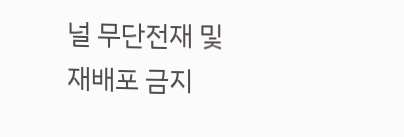널 무단전재 및 재배포 금지